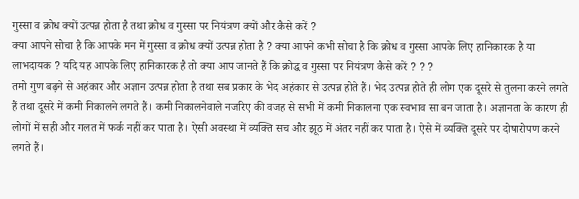गुस्सा व क्रोध क्यों उत्पन्न होता है तथा क्रोध व गुस्सा पर नियंत्रण क्यों और कैसे करें ?
क्या आपने सोचा है कि आपके मन में गुस्सा व क्रोध क्यों उत्पन्न होता है ? क्या आपने कभी सोचा है कि क्रोध व गुस्सा आपके लिए हानिकारक है या लाभदायक ? यदि यह आपके लिए हानिकारक है तो क्या आप जानते हैं कि क्रोद्ध व गुस्सा पर नियंत्रण कैसे करें ? ? ?
तमो गुण बढ़ने से अहंकार और अज्ञान उत्पन्न होता है तथा सब प्रकार के भेद अहंकार से उत्पन्न होते हैं। भेद उत्पन्न होते ही लोग एक दूसरे से तुलना करने लगते हैं तथा दूसरे में कमी निकालने लगते हैं। कमी निकालनेवाले नजरिए की वजह से सभी में कमी निकालना एक स्वभाव सा बन जाता है। अज्ञानता के कारण ही लोगों में सही और गलत में फर्क नहीं कर पाता है। ऐसी अवस्था में व्यक्ति सच और झूठ में अंतर नहीं कर पाता है। ऐसे में व्यक्ति दूसरे पर दोषारोपण करने लगते हैं।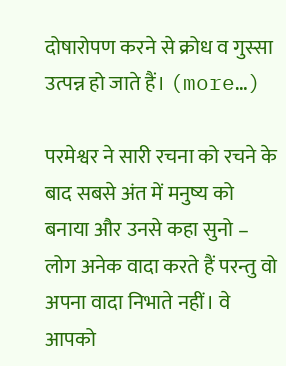दोषारोपण करने से क्रोध व गुस्सा उत्पन्न हो जाते हैं। (more…)

परमेश्वर ने सारी रचना को रचने के बाद सबसे अंत में मनुष्य को बनाया और उनसे कहा सुनो –
लोग अनेक वादा करते हैं परन्तु वो अपना वादा निभाते नहीं। वे आपको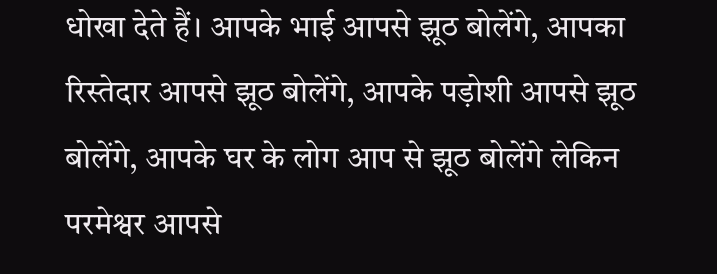धोखा देते हैं। आपके भाई आपसे झूठ बोलेंगे, आपका रिस्तेदार आपसे झूठ बोलेंगे, आपके पड़ोशी आपसे झूठ बोलेंगे, आपके घर के लोग आप से झूठ बोलेंगे लेकिन परमेश्वर आपसे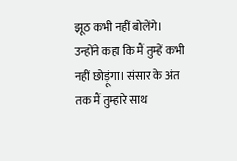झूठ कभी नहीं बोलेंगे। उन्होंने कहा कि मैं तुम्हें कभी नहीं छोड़ूंगा। संसार के अंत तक मैं तुम्हारे साथ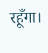रहूँगा।